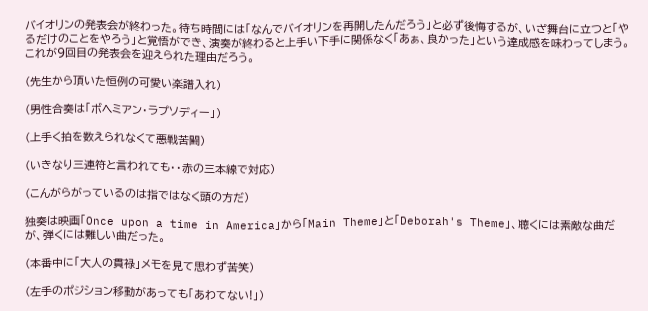バイオリンの発表会が終わった。待ち時間には「なんでバイオリンを再開したんだろう」と必ず後悔するが、いざ舞台に立つと「やるだけのことをやろう」と覚悟ができ、演奏が終わると上手い下手に関係なく「あぁ、良かった」という達成感を味わってしまう。これが9回目の発表会を迎えられた理由だろう。

(先生から頂いた恒例の可愛い楽譜入れ)

(男性合奏は「ボヘミアン・ラプソディー」)

(上手く拍を数えられなくて悪戦苦闘)

(いきなり三連符と言われても・・赤の三本線で対応)

(こんがらがっているのは指ではなく頭の方だ)

独奏は映画「Once upon a time in America」から「Main Theme」と「Deborah's Theme」、聴くには素敵な曲だが、弾くには難しい曲だった。

(本番中に「大人の貫禄」メモを見て思わず苦笑)

(左手のポジション移動があっても「あわてない!」)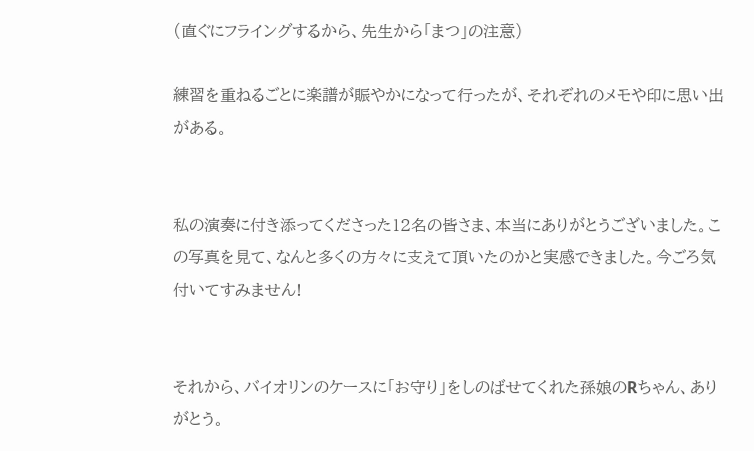(直ぐにフライングするから、先生から「まつ」の注意)

練習を重ねるごとに楽譜が賑やかになって行ったが、それぞれのメモや印に思い出がある。


私の演奏に付き添ってくださった12名の皆さま、本当にありがとうございました。この写真を見て、なんと多くの方々に支えて頂いたのかと実感できました。今ごろ気付いてすみません!


それから、バイオリンのケースに「お守り」をしのばせてくれた孫娘のRちゃん、ありがとう。